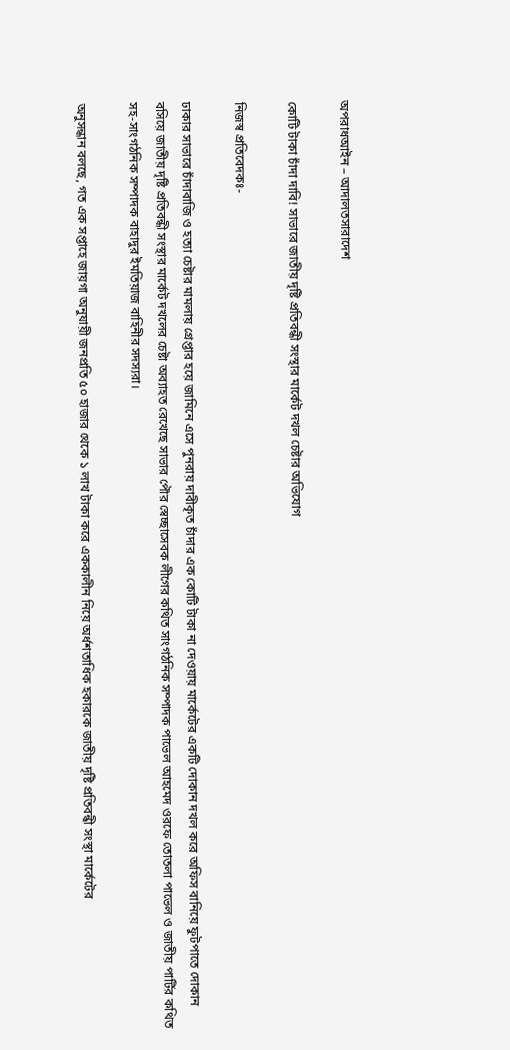অপরাধআইন – আদালতসারাদেশ

কোটি টাকা চাঁদা দাবি! সাভারে জাতীয় দৃষ্টি প্রতিবন্ধী সংস্থার মার্কেট দখল চেষ্টার অভিযোগ

নিজস্ব প্রতিবেদকঃ-

ঢাকার সাভারে চাঁদাবাজি ও হত্যা চেষ্টার মামলায় গ্রেপ্তার হয়ে জামিনে এসে পুনরায় দাবীকৃত চাঁদার এক কোটি টাকা না দেওয়ায় মার্কেটের একটি দোকান দখল করে অফিস বানিয়ে ফুটপাতে দোকান বসিয়ে জাতীয় দৃষ্টি প্রতিবন্ধী সংস্থার মার্কেট দখলের চেষ্টা অব্যাহত রেখেছে সাভার পৌর স্বেচ্ছাসেবক লীগের কথিত সাংগঠনিক সম্পাদক পাভেল আহমেদ ওরফে তোতলা পাভেল ও জাতীয় পার্টির কথিত সহ-সাংগঠনিক সম্পাদক বাহাদুর ইমতিয়াজ বাহিনীর সদস্যরা।

অনুসন্ধান বলছে, গত এক সপ্তাহে জায়গা অনুযায়ী জনপ্রতি ৫০ হাজার থেকে ১ লাখ টাকা করে এককালীন নিয়ে অর্ধশতাধিক হকারকে জাতীয় দৃষ্টি প্রতিবন্ধী সংস্থা মার্কেটের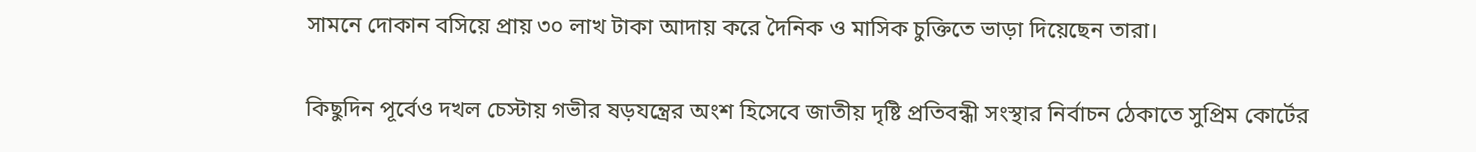সামনে দোকান বসিয়ে প্রায় ৩০ লাখ টাকা আদায় করে দৈনিক ও মাসিক চুক্তিতে ভাড়া দিয়েছেন তারা।

কিছুদিন পূর্বেও দখল চেস্টায় গভীর ষড়যন্ত্রের অংশ হিসেবে জাতীয় দৃষ্টি প্রতিবন্ধী সংস্থার নির্বাচন ঠেকাতে সুপ্রিম কোর্টের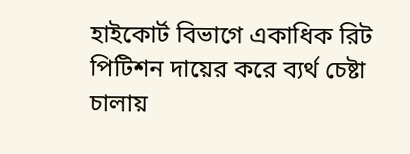হাইকোর্ট বিভাগে একাধিক রিট পিটিশন দায়ের করে ব্যর্থ চেষ্টা চালায়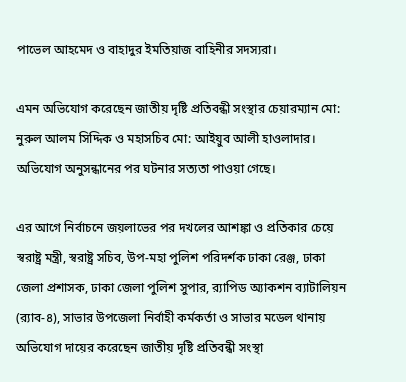পাভেল আহমেদ ও বাহাদুর ইমতিয়াজ বাহিনীর সদস্যরা।

এমন অভিযোগ করেছেন জাতীয় দৃষ্টি প্রতিবন্ধী সংস্থার চেয়ারম্যান মো: নুরুল আলম সিদ্দিক ও মহাসচিব মো: আইয়ুব আলী হাওলাদার। অভিযোগ অনুসন্ধানের পর ঘটনার সত্যতা পাওয়া গেছে।

এর আগে নির্বাচনে জয়লাভের পর দখলের আশঙ্কা ও প্রতিকার চেয়ে স্বরাষ্ট্র মন্ত্রী, স্বরাষ্ট্র সচিব, উপ-মহা পুলিশ পরিদর্শক ঢাকা রেঞ্জ, ঢাকা জেলা প্রশাসক, ঢাকা জেলা পুলিশ সুপার, র‌্যাপিড অ্যাকশন ব্যাটালিয়ন (র‍্যাব-৪), সাভার উপজেলা নির্বাহী কর্মকর্তা ও সাভার মডেল থানায় অভিযোগ দায়ের করেছেন জাতীয় দৃষ্টি প্রতিবন্ধী সংস্থা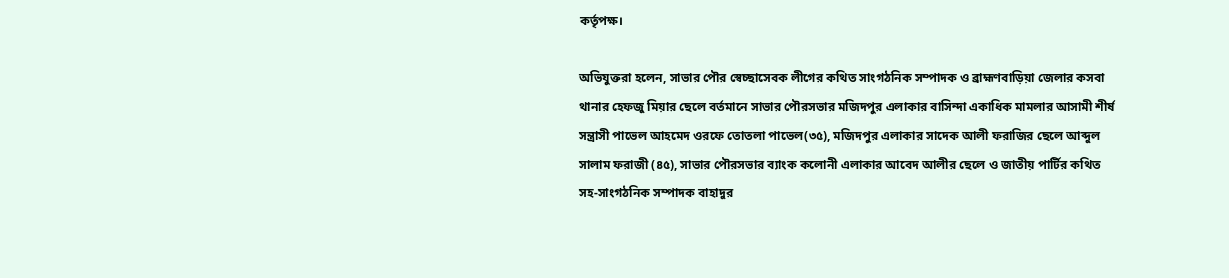কর্তৃপক্ষ।

অভিযুক্তরা হলেন, সাভার পৌর স্বেচ্ছাসেবক লীগের কথিত সাংগঠনিক সম্পাদক ও ব্রাহ্মণবাড়িয়া জেলার কসবা থানার হেফজু মিয়ার ছেলে বর্তমানে সাভার পৌরসভার মজিদপুর এলাকার বাসিন্দা একাধিক মামলার আসামী শীর্ষ সন্ত্রাসী পাভেল আহমেদ ওরফে তোতলা পাভেল(৩৫), মজিদপুর এলাকার সাদেক আলী ফরাজির ছেলে আব্দুল সালাম ফরাজী (৪৫), সাভার পৌরসভার ব্যাংক কলোনী এলাকার আবেদ আলীর ছেলে ও জাতীয় পার্টির কথিত সহ-সাংগঠনিক সম্পাদক বাহাদুর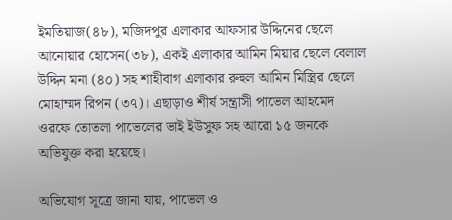ইমতিয়াজ(৪৮), মজিদপুর এলাকার আফসার উদ্দিনের ছেলে আনোয়ার হোসেন(৩৮), একই এলাকার আমিন মিয়ার ছেলে বেলাল উদ্দিন মনা (৪০) সহ শাহীবাগ এলাকার রুহুল আমিন মিস্ত্রির ছেলে মোহাম্মদ রিপন (৩৭)। এছাড়াও শীর্ষ সন্ত্রাসী পাভেল আহমেদ ওরফে তোতলা পাভেলের ভাই ইউসুফ সহ আরো ১৫ জনকে অভিযুক্ত করা হয়েছে।

অভিযোগ সূত্রে জানা যায়, পাভেল ও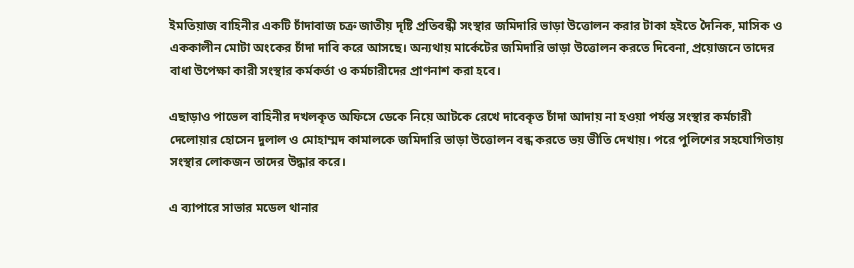ইমতিয়াজ বাহিনীর একটি চাঁদাবাজ চক্র জাতীয় দৃষ্টি প্রতিবন্ধী সংস্থার জমিদারি ভাড়া উত্তোলন করার টাকা হইতে দৈনিক, মাসিক ও এককালীন মোটা অংকের চাঁদা দাবি করে আসছে। অন্যথায় মার্কেটের জমিদারি ভাড়া উত্তোলন করতে দিবেনা, প্রয়োজনে তাদের বাধা উপেক্ষা কারী সংস্থার কর্মকর্তা ও কর্মচারীদের প্রাণনাশ করা হবে।

এছাড়াও পাভেল বাহিনীর দখলকৃত অফিসে ডেকে নিয়ে আটকে রেখে দাবেকৃত চাঁদা আদায় না হওয়া পর্যন্ত সংস্থার কর্মচারী দেলোয়ার হোসেন দুলাল ও মোহাম্মদ কামালকে জমিদারি ভাড়া উত্তোলন বন্ধ করতে ভয় ভীতি দেখায়। পরে পুলিশের সহযোগিতায় সংস্থার লোকজন তাদের উদ্ধার করে।

এ ব্যাপারে সাভার মডেল থানার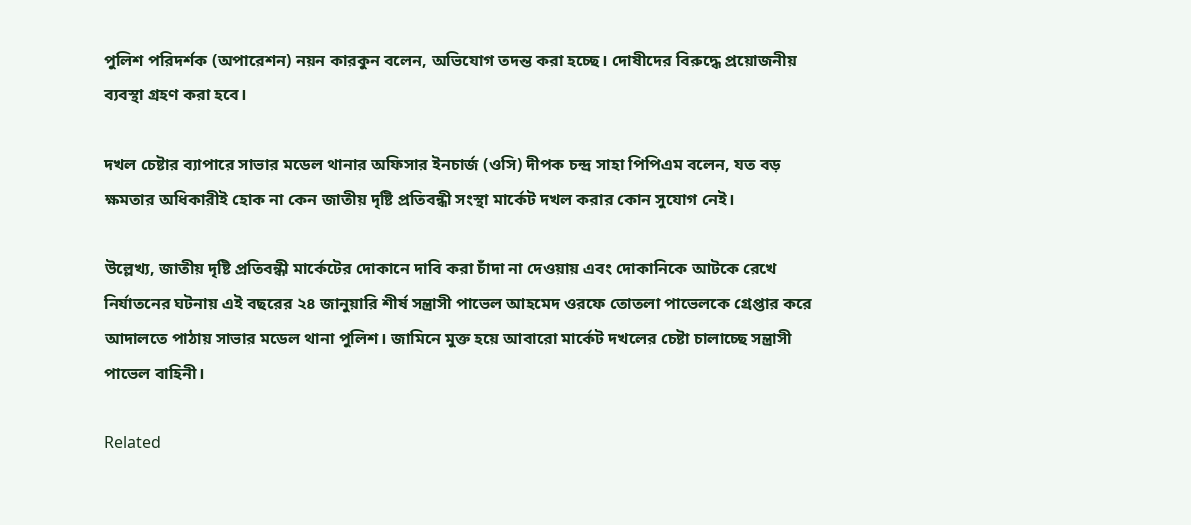পুলিশ পরিদর্শক (অপারেশন) নয়ন কারকুন বলেন, অভিযোগ তদন্ত করা হচ্ছে। দোষীদের বিরুদ্ধে প্রয়োজনীয় ব্যবস্থা গ্রহণ করা হবে।

দখল চেষ্টার ব্যাপারে সাভার মডেল থানার অফিসার ইনচার্জ (ওসি) দীপক চন্দ্র সাহা পিপিএম বলেন, যত বড় ক্ষমতার অধিকারীই হোক না কেন জাতীয় দৃষ্টি প্রতিবন্ধী সংস্থা মার্কেট দখল করার কোন সুযোগ নেই।

উল্লেখ্য, জাতীয় দৃষ্টি প্রতিবন্ধী মার্কেটের দোকানে দাবি করা চাঁদা না দেওয়ায় এবং দোকানিকে আটকে রেখে নির্যাতনের ঘটনায় এই বছরের ২৪ জানুয়ারি শীর্ষ সন্ত্রাসী পাভেল আহমেদ ওরফে তোতলা পাভেলকে গ্রেপ্তার করে আদালতে পাঠায় সাভার মডেল থানা পুলিশ। জামিনে মুক্ত হয়ে আবারো মার্কেট দখলের চেষ্টা চালাচ্ছে সন্ত্রাসী পাভেল বাহিনী।

Related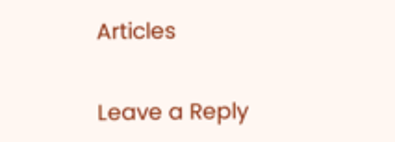Articles

Leave a Reply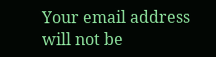Your email address will not be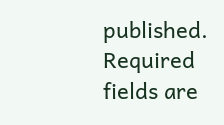published. Required fields are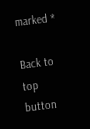marked *

Back to top button